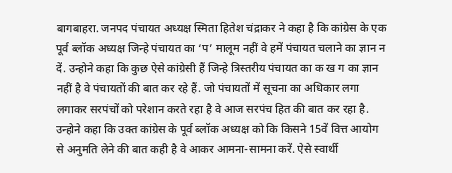बागबाहरा. जनपद पंचायत अध्यक्ष स्मिता हितेश चंद्राकर ने कहा है कि कांग्रेस के एक पूर्व ब्लॉक अध्यक्ष जिन्हे पंचायत का ‘प’ मालूम नहीं वे हमें पंचायत चलाने का ज्ञान न दें. उन्होने कहा कि कुछ ऐसे कांग्रेसी हैं जिन्हे त्रिस्तरीय पंचायत का क ख ग का ज्ञान नहीं है वे पंचायतों की बात कर रहे हैं. जो पंचायतों में सूचना का अधिकार लगा लगाकर सरपंचों को परेशान करते रहा है वे आज सरपंच हित की बात कर रहा है. उन्होने कहा कि उक्त कांग्रेस के पूर्व ब्लॉक अध्यक्ष को कि किसने 15वें वित्त आयोग से अनुमति लेने की बात कही है वे आकर आमना-सामना करें. ऐसे स्वार्थी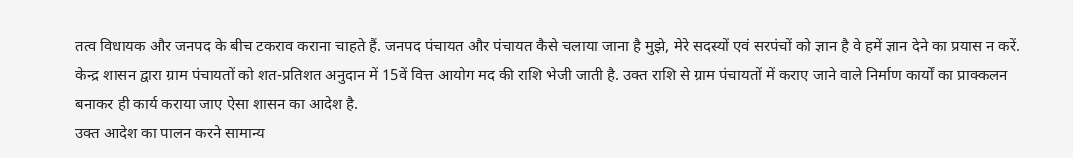तत्व विधायक और जनपद के बीच टकराव कराना चाहते हैं. जनपद पंचायत और पंचायत कैसे चलाया जाना है मुझे, मेरे सदस्यों एवं सरपंचों को ज्ञान है वे हमें ज्ञान देने का प्रयास न करें. केन्द्र शासन द्वारा ग्राम पंचायतों को शत-प्रतिशत अनुदान में 15वें वित्त आयोग मद की राशि भेजी जाती है. उक्त राशि से ग्राम पंचायतों में कराए जाने वाले निर्माण कार्यों का प्राक्कलन बनाकर ही कार्य कराया जाए ऐसा शासन का आदेश है.
उक्त आदेश का पालन करने सामान्य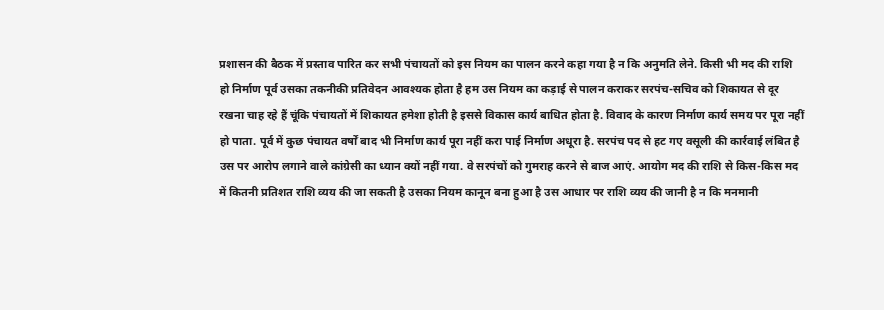प्रशासन की बैठक में प्रस्ताव पारित कर सभी पंचायतों को इस नियम का पालन करने कहा गया है न कि अनुमति लेने. किसी भी मद की राशि हो निर्माण पूर्व उसका तकनीकी प्रतिवेदन आवश्यक होता है हम उस नियम का कड़ाई से पालन कराकर सरपंच-सचिव को शिकायत से दूर रखना चाह रहे हैं चूंकि पंचायतों में शिकायत हमेशा होती है इससे विकास कार्य बाधित होता है. विवाद के कारण निर्माण कार्य समय पर पूरा नहीं हो पाता. पूर्व में कुछ पंचायत वर्षों बाद भी निर्माण कार्य पूरा नहीं करा पाई निर्माण अधूरा है. सरपंच पद से हट गए वसूली की कार्रवाई लंबित है उस पर आरोप लगाने वाले कांग्रेसी का ध्यान क्यों नहीं गया. वे सरपंचों को गुमराह करने से बाज आएं. आयोग मद की राशि से किस-किस मद में कितनी प्रतिशत राशि व्यय की जा सकती है उसका नियम कानून बना हुआ है उस आधार पर राशि व्यय की जानी है न कि मनमानी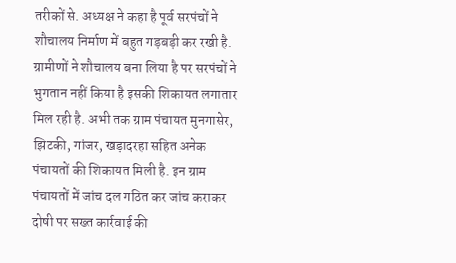तरीकों से. अध्यक्ष ने कहा है पूर्व सरपंचों ने शौचालय निर्माण में बहुत गड़बड़ी कर रखी है. ग्रामीणों ने शौचालय बना लिया है पर सरपंचों ने भुगतान नहीं किया है इसकी शिकायत लगातार मिल रही है. अभी तक ग्राम पंचायत मुनगासेर, झिटकी, गांजर, खड़ादरहा सहित अनेक पंचायतों की शिकायत मिली है. इन ग्राम पंचायतों में जांच दल गठित कर जांच कराकर दोषी पर सख्त कार्रवाई की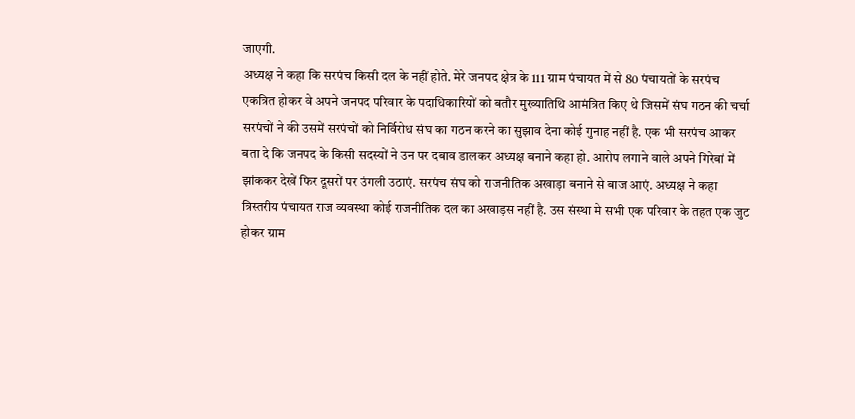जाएगी.
अध्यक्ष ने कहा कि सरपंच किसी दल के नहीं होते. मेरे जनपद क्षेत्र के 111 ग्राम पंचायत में से 80 पंचायतों के सरपंच एकत्रित होकर वे अपने जनपद परिवार के पदाधिकारियों को बतौर मुख्यातिथि आमंत्रित किए थे जिसमें संघ गठन की चर्चा सरपंचों ने की उसमें सरपंचों को निर्विरोध संघ का गठन करने का सुझाव देना कोई गुनाह नहीं है. एक भी सरपंच आकर बता दे कि जनपद के किसी सदस्यों ने उन पर दबाव डालकर अध्यक्ष बनाने कहा हो. आरोप लगाने वाले अपने गिरेबां में झांककर देखें फिर दूसरों पर उंगली उठाएं. सरपंच संघ को राजनीतिक अखाड़ा बनाने से बाज आएं. अध्यक्ष ने कहा त्रिस्तरीय पंचायत राज व्यवस्था कोई राजनीतिक दल का अखाड़स नहीं है. उस संस्था मे सभी एक परिवार के तहत एक जुट होकर ग्राम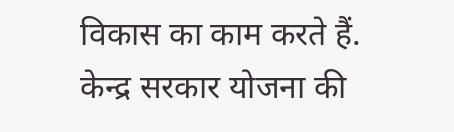विकास का काम करते हैं. केन्द्र सरकार योजना की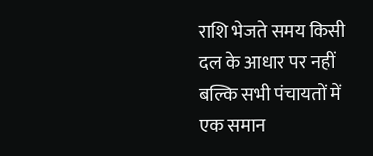राशि भेजते समय किसी दल के आधार पर नहीं बल्कि सभी पंचायतों में एक समान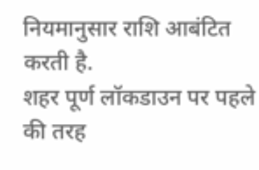नियमानुसार राशि आबंटित करती है.
शहर पूर्ण लॉकडाउन पर पहले की तरह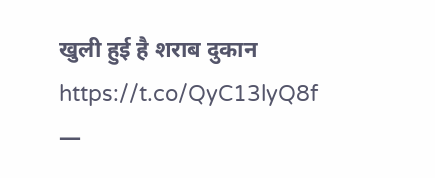खुली हुई है शराब दुकान https://t.co/QyC13lyQ8f
—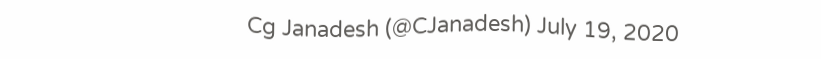Cg Janadesh (@CJanadesh) July 19, 2020